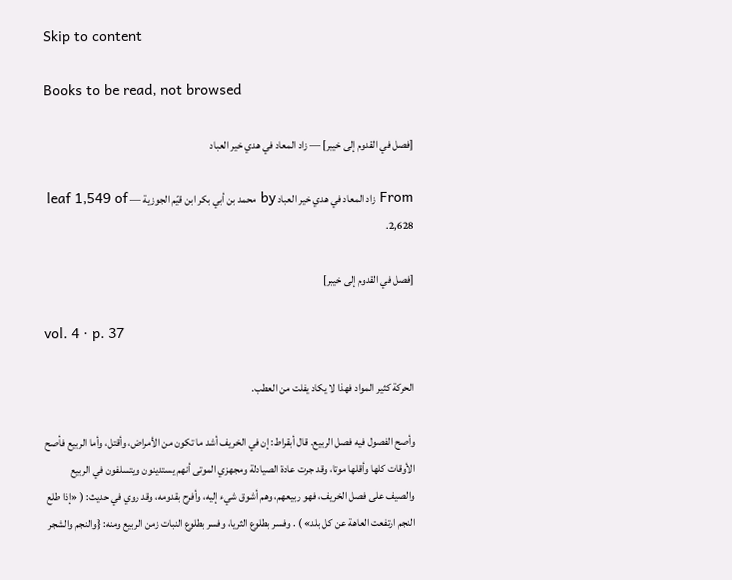Skip to content

Books to be read, not browsed

[فصل في القدوم إلى خيبر] — زاد المعاد في هدي خير العباد

From زاد المعاد في هدي خير العباد by محمد بن أبي بكر ابن قيّم الجوزية — leaf 1,549 of 2,628.

[فصل في القدوم إلى خيبر]

vol. 4 · p. 37

الحركة كثير المواد فهذا لا يكاد يفلت من العطب.

وأصح الفصول فيه فصل الربيع. قال أبقراط: إن في الخريف أشد ما تكون من الأمراض، وأقتل، وأما الربيع فأصح الأوقات كلها وأقلها موتا، وقد جرت عادة الصيادلة ومجهزي الموتى أنهم يستدينون ويتسلفون في الربيع والصيف على فصل الخريف، فهو ربيعهم، وهم أشوق شيء إليه، وأفرح بقدومه، وقد روي في حديث: ( «إذا طلع النجم ارتفعت العاهة عن كل بلد» ) . وفسر بطلوع الثريا، وفسر بطلوع النبات زمن الربيع ومنه: {والنجم والشجر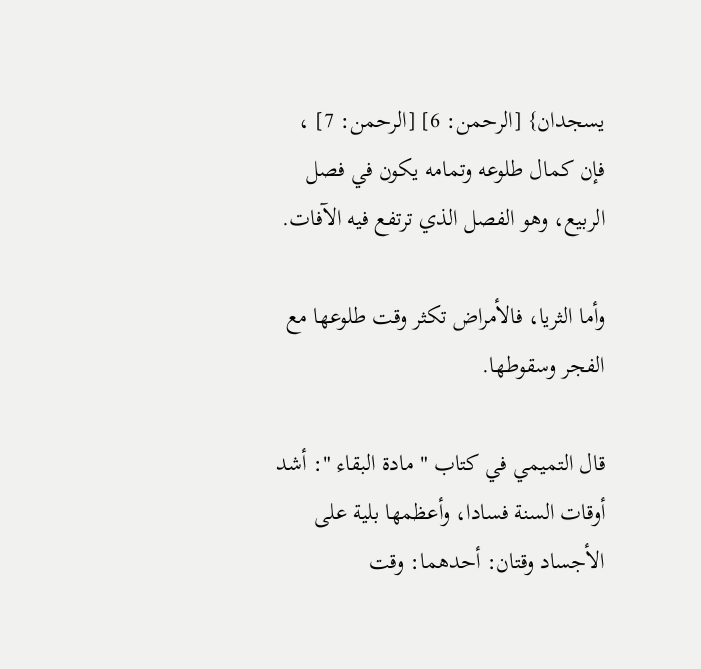يسجدان} [الرحمن: 6] [الرحمن: 7] ، فإن كمال طلوعه وتمامه يكون في فصل الربيع، وهو الفصل الذي ترتفع فيه الآفات.

وأما الثريا، فالأمراض تكثر وقت طلوعها مع الفجر وسقوطها.

قال التميمي في كتاب " مادة البقاء ": أشد أوقات السنة فسادا، وأعظمها بلية على الأجساد وقتان: أحدهما: وقت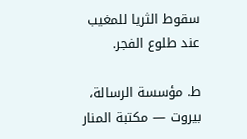سقوط الثريا للمغيب عند طلوع الفجر.

ط. مؤسسة الرسالة، بيروت — مكتبة المنار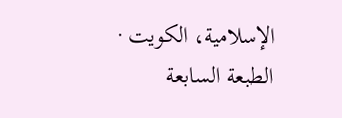الإسلامية، الكويت · الطبعة السابعة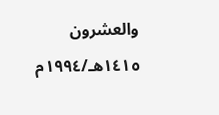والعشرون ١٤١٥هـ/١٩٩٤م